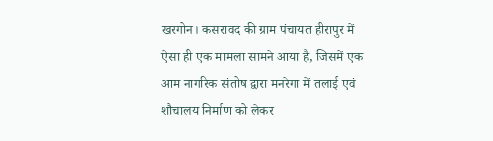खरगोन। कसरावद की ग्राम पंचायत हीरापुर में ऐसा ही एक मामला सामने आया है, जिसमें एक आम नागरिक संतोष द्वारा मनरेगा में तलाई एवं शौचालय निर्माण को लेकर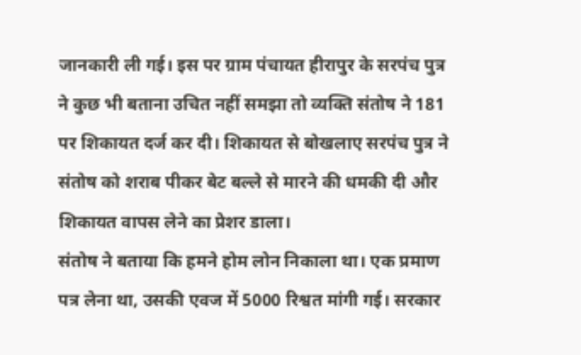जानकारी ली गई। इस पर ग्राम पंचायत हीरापुर के सरपंच पुत्र ने कुछ भी बताना उचित नहीं समझा तो व्यक्ति संतोष ने 181 पर शिकायत दर्ज कर दी। शिकायत से बोखलाए सरपंच पुत्र ने संतोष को शराब पीकर बेट बल्ले से मारने की धमकी दी और शिकायत वापस लेने का प्रेशर डाला।
संतोष ने बताया कि हमने होम लोन निकाला था। एक प्रमाण पत्र लेना था, उसकी एवज में 5000 रिश्वत मांगी गई। सरकार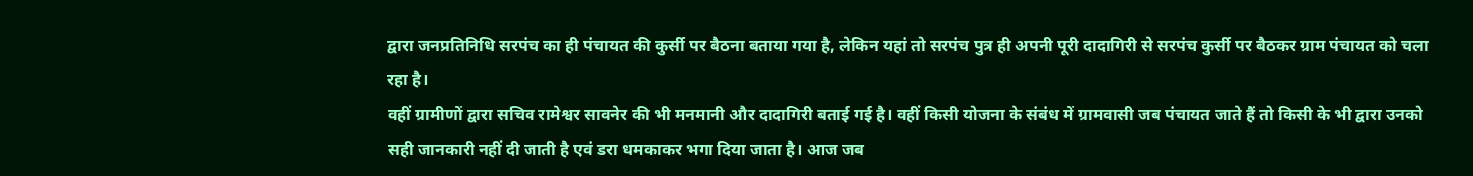द्वारा जनप्रतिनिधि सरपंच का ही पंचायत की कुर्सी पर बैठना बताया गया है, लेकिन यहां तो सरपंच पुत्र ही अपनी पूरी दादागिरी से सरपंच कुर्सी पर बैठकर ग्राम पंचायत को चला रहा है।
वहीं ग्रामीणों द्वारा सचिव रामेश्वर सावनेर की भी मनमानी और दादागिरी बताई गई है। वहीं किसी योजना के संबंध में ग्रामवासी जब पंचायत जाते हैं तो किसी के भी द्वारा उनको सही जानकारी नहीं दी जाती है एवं डरा धमकाकर भगा दिया जाता है। आज जब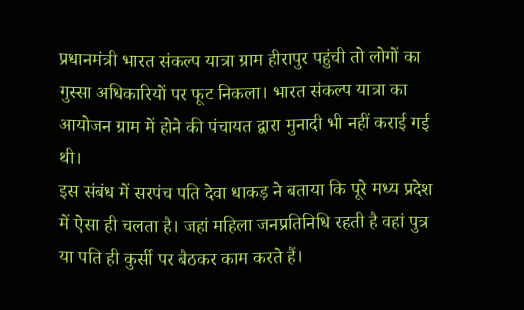प्रधानमंत्री भारत संकल्प यात्रा ग्राम हीरापुर पहुंची तो लोगों का गुस्सा अधिकारियों पर फूट निकला। भारत संकल्प यात्रा का आयोजन ग्राम में होने की पंचायत द्वारा मुनादी भी नहीं कराई गई थी।
इस संबंध में सरपंच पति देवा धाकड़ ने बताया कि पूरे मध्य प्रदेश में ऐसा ही चलता है। जहां महिला जनप्रतिनिधि रहती है वहां पुत्र या पति ही कुर्सी पर बैठकर काम करते हैं।